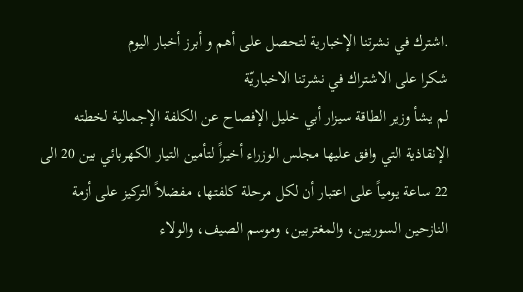.اشترك في نشرتنا الإخبارية لتحصل على أهم و أبرز أخبار اليوم
شكرا على الاشتراك في نشرتنا الاخباريّة
لم يشأ وزير الطاقة سيزار أبي خليل الإفصاح عن الكلفة الإجمالية لخطته الإنقاذية التي وافق عليها مجلس الوزراء أخيراً لتأمين التيار الكهربائي بين 20 الى 22 ساعة يومياً على اعتبار أن لكل مرحلة كلفتها، مفضلاً التركيز على أزمة النازحين السوريين، والمغتربين، وموسم الصيف، والولاء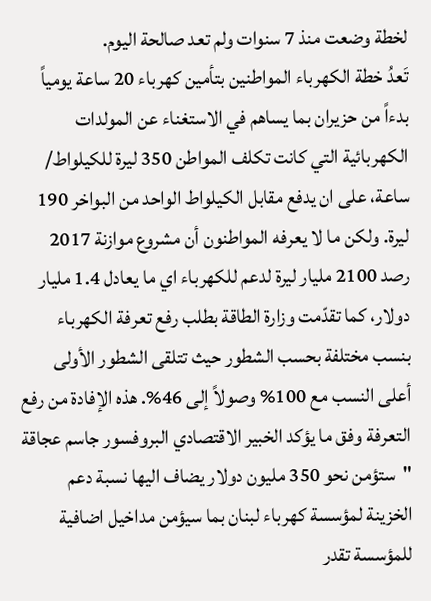لخطة وضعت منذ 7 سنوات ولم تعد صالحة اليوم.
تَعدُ خطة الكهرباء المواطنين بتأمين كهرباء 20 ساعة يومياً بدءاً من حزيران بما يساهم في الاستغناء عن المولدات الكهربائية التي كانت تكلف المواطن 350 ليرة للكيلواط/ ساعة، على ان يدفع مقابل الكيلواط الواحد من البواخر 190 ليرة. ولكن ما لا يعرفه المواطنون أن مشروع موازنة 2017 رصد 2100 مليار ليرة لدعم للكهرباء اي ما يعادل 1.4 مليار دولار، كما تقدّمت وزارة الطاقة بطلب رفع تعرفة الكهرباء بنسب مختلفة بحسب الشطور حيث تتلقى الشطور الأولى أعلى النسب مع 100% وصولاً إلى 46%. هذه الإفادة من رفع التعرفة وفق ما يؤكد الخبير الاقتصادي البروفسور جاسم عجاقة "ستؤمن نحو 350 مليون دولار يضاف اليها نسبة دعم الخزينة لمؤسسة كهرباء لبنان بما سيؤمن مداخيل اضافية للمؤسسة تقدر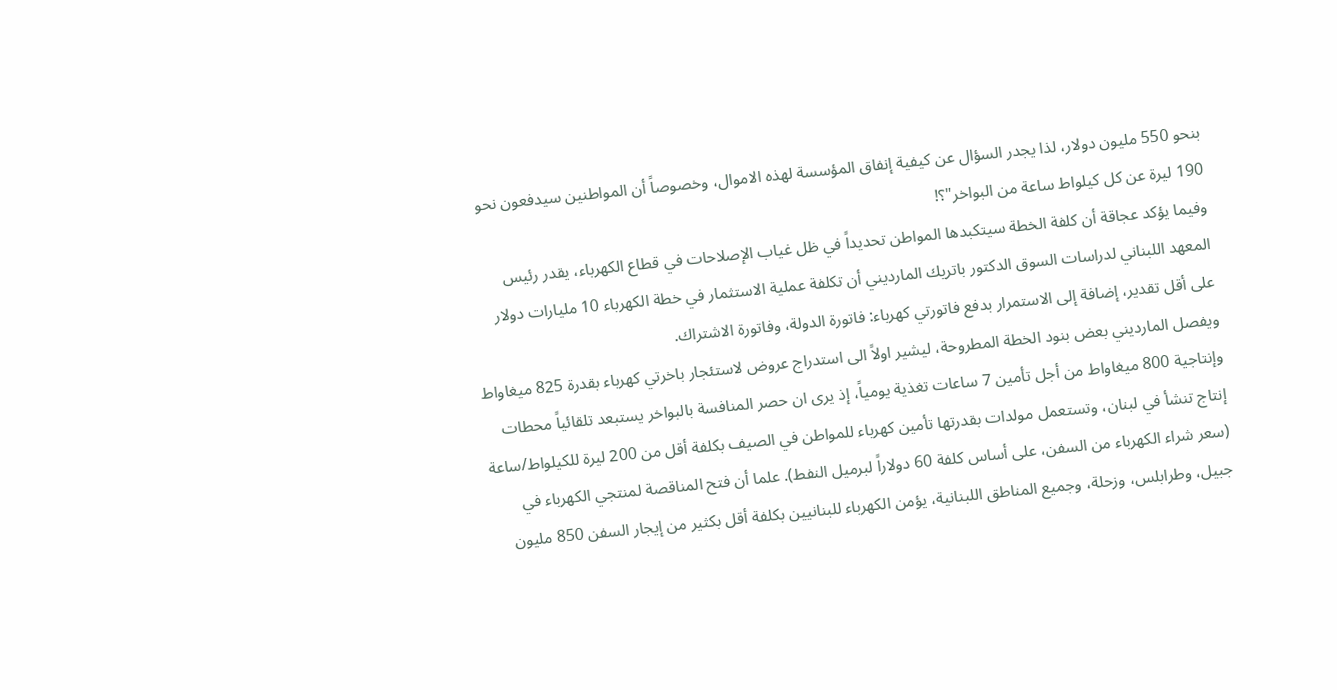بنحو 550 مليون دولار، لذا يجدر السؤال عن كيفية إنفاق المؤسسة لهذه الاموال، وخصوصاً أن المواطنين سيدفعون نحو 190 ليرة عن كل كيلواط ساعة من البواخر"؟!
وفيما يؤكد عجاقة أن كلفة الخطة سيتكبدها المواطن تحديداً في ظل غياب الإصلاحات في قطاع الكهرباء، يقدر رئيس المعهد اللبناني لدراسات السوق الدكتور باتريك المارديني أن تكلفة عملية الاستثمار في خطة الكهرباء 10 مليارات دولار على أقل تقدير، إضافة إلى الاستمرار بدفع فاتورتي كهرباء: فاتورة الدولة، وفاتورة الاشتراك.
ويفصل المارديني بعض بنود الخطة المطروحة، ليشير اولاً الى استدراج عروض لاستئجار باخرتي كهرباء بقدرة 825 ميغاواط وإنتاجية 800 ميغاواط من أجل تأمين 7 ساعات تغذية يومياً، إذ يرى ان حصر المنافسة بالبواخر يستبعد تلقائياً محطات إنتاج تنشأ في لبنان، وتستعمل مولدات بقدرتها تأمين كهرباء للمواطن في الصيف بكلفة أقل من 200 ليرة للكيلواط/ساعة (سعر شراء الكهرباء من السفن، على أساس كلفة 60 دولاراً لبرميل النفط). علما أن فتح المناقصة لمنتجي الكهرباء في جبيل، وطرابلس، وزحلة، وجميع المناطق اللبنانية، يؤمن الكهرباء للبنانيين بكلفة أقل بكثير من إيجار السفن 850 مليون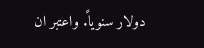دولار سنوياً. واعتبر ان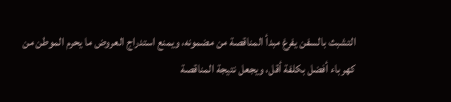التشبث بالسفن يفرغ مبدأ المناقصة من مضمونه، ويمنع استدراج العروض ما يحرم الموطن من كهرباء أفضل بكلفة أقل، ويجعل نتيجة المناقصة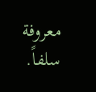معروفة سلفاً.